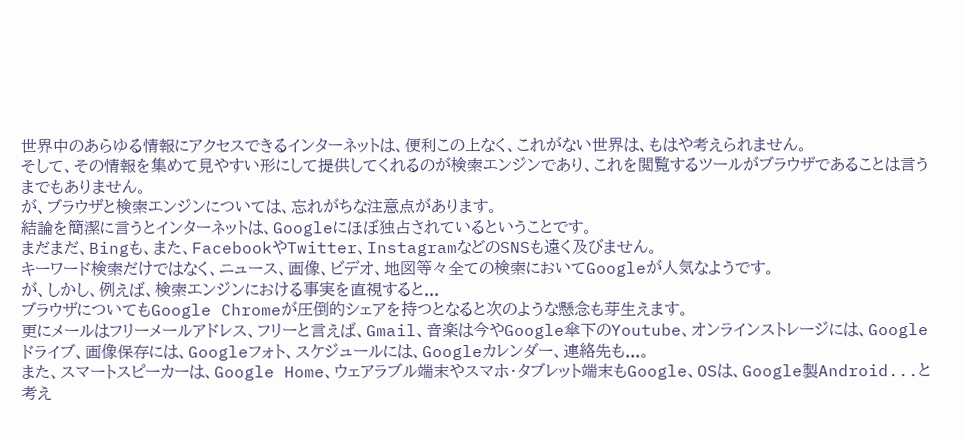世界中のあらゆる情報にアクセスできるインターネットは、便利この上なく、これがない世界は、もはや考えられません。
そして、その情報を集めて見やすい形にして提供してくれるのが検索エンジンであり、これを閲覧するツールがブラウザであることは言うまでもありません。
が、ブラウザと検索エンジンについては、忘れがちな注意点があります。
結論を簡潔に言うとインターネットは、Googleにほぼ独占されているということです。
まだまだ、Bingも、また、FacebookやTwitter、InstagramなどのSNSも遠く及びません。
キーワード検索だけではなく、ニュース、画像、ビデオ、地図等々全ての検索においてGoogleが人気なようです。
が、しかし、例えば、検索エンジンにおける事実を直視すると...
ブラウザについてもGoogle Chromeが圧倒的シェアを持つとなると次のような懸念も芽生えます。
更にメールはフリーメールアドレス、フリーと言えば、Gmail、音楽は今やGoogle傘下のYoutube、オンラインストレージには、Googleドライブ、画像保存には、Googleフォト、スケジュールには、Googleカレンダー、連絡先も...。
また、スマートスピーカーは、Google Home、ウェアラブル端末やスマホ・タブレット端末もGoogle、OSは、Google製Android...と考え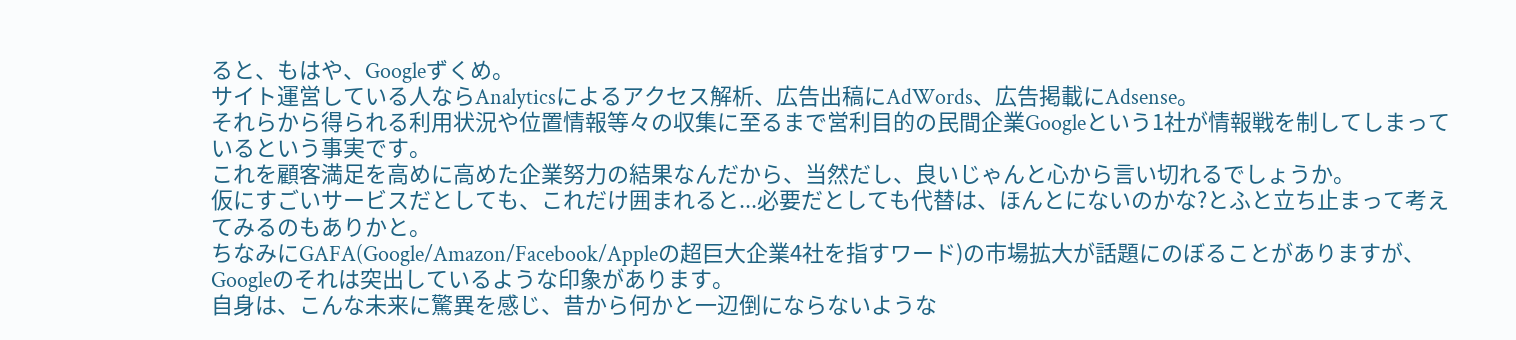ると、もはや、Googleずくめ。
サイト運営している人ならAnalyticsによるアクセス解析、広告出稿にAdWords、広告掲載にAdsense。
それらから得られる利用状況や位置情報等々の収集に至るまで営利目的の民間企業Googleという1社が情報戦を制してしまっているという事実です。
これを顧客満足を高めに高めた企業努力の結果なんだから、当然だし、良いじゃんと心から言い切れるでしょうか。
仮にすごいサービスだとしても、これだけ囲まれると...必要だとしても代替は、ほんとにないのかな?とふと立ち止まって考えてみるのもありかと。
ちなみにGAFA(Google/Amazon/Facebook/Appleの超巨大企業4社を指すワード)の市場拡大が話題にのぼることがありますが、Googleのそれは突出しているような印象があります。
自身は、こんな未来に驚異を感じ、昔から何かと一辺倒にならないような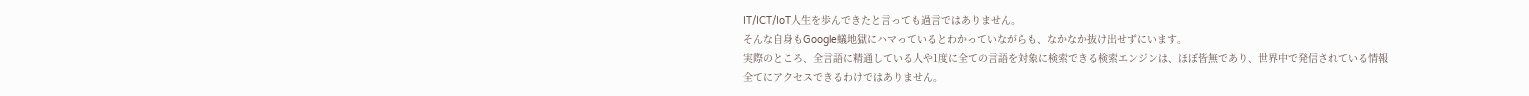IT/ICT/IoT人生を歩んできたと言っても過言ではありません。
そんな自身もGoogle蟻地獄にハマっているとわかっていながらも、なかなか抜け出せずにいます。
実際のところ、全言語に精通している人や1度に全ての言語を対象に検索できる検索エンジンは、ほぼ皆無であり、世界中で発信されている情報全てにアクセスできるわけではありません。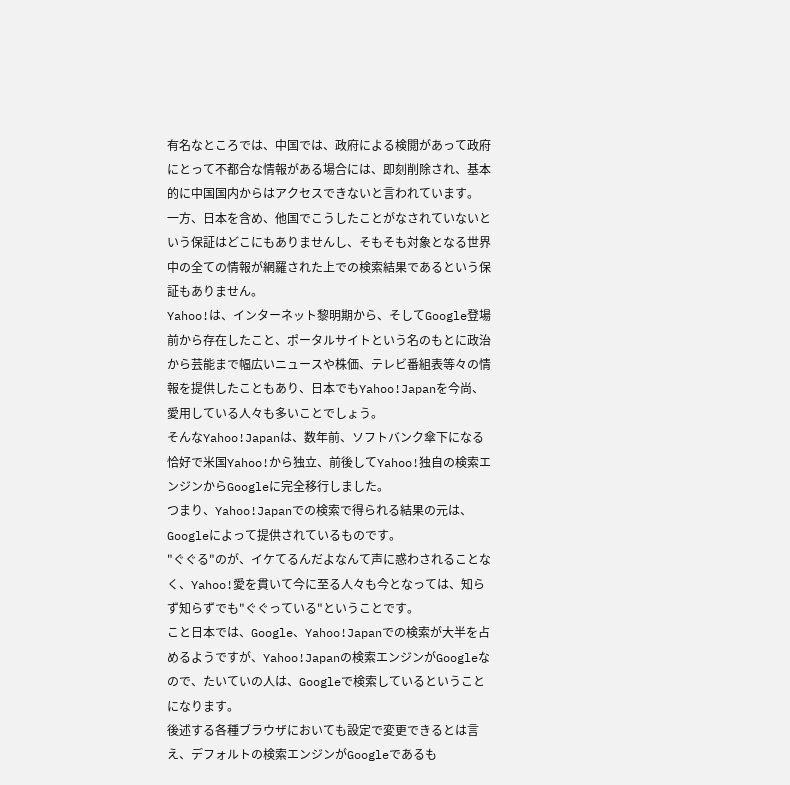有名なところでは、中国では、政府による検閲があって政府にとって不都合な情報がある場合には、即刻削除され、基本的に中国国内からはアクセスできないと言われています。
一方、日本を含め、他国でこうしたことがなされていないという保証はどこにもありませんし、そもそも対象となる世界中の全ての情報が網羅された上での検索結果であるという保証もありません。
Yahoo!は、インターネット黎明期から、そしてGoogle登場前から存在したこと、ポータルサイトという名のもとに政治から芸能まで幅広いニュースや株価、テレビ番組表等々の情報を提供したこともあり、日本でもYahoo!Japanを今尚、愛用している人々も多いことでしょう。
そんなYahoo!Japanは、数年前、ソフトバンク傘下になる恰好で米国Yahoo!から独立、前後してYahoo!独自の検索エンジンからGoogleに完全移行しました。
つまり、Yahoo!Japanでの検索で得られる結果の元は、Googleによって提供されているものです。
"ぐぐる"のが、イケてるんだよなんて声に惑わされることなく、Yahoo!愛を貫いて今に至る人々も今となっては、知らず知らずでも"ぐぐっている"ということです。
こと日本では、Google、Yahoo!Japanでの検索が大半を占めるようですが、Yahoo!Japanの検索エンジンがGoogleなので、たいていの人は、Googleで検索しているということになります。
後述する各種ブラウザにおいても設定で変更できるとは言え、デフォルトの検索エンジンがGoogleであるも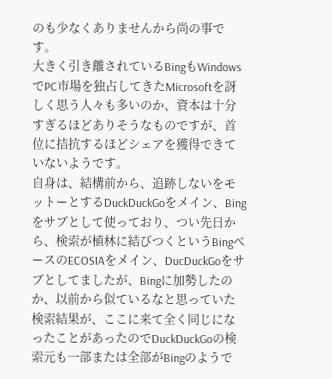のも少なくありませんから尚の事です。
大きく引き離されているBingもWindowsでPC市場を独占してきたMicrosoftを訝しく思う人々も多いのか、資本は十分すぎるほどありそうなものですが、首位に拮抗するほどシェアを獲得できていないようです。
自身は、結構前から、追跡しないをモットーとするDuckDuckGoをメイン、Bingをサブとして使っており、つい先日から、検索が植林に結びつくというBingベースのECOSIAをメイン、DucDuckGoをサブとしてましたが、Bingに加勢したのか、以前から似ているなと思っていた検索結果が、ここに来て全く同じになったことがあったのでDuckDuckGoの検索元も一部または全部がBingのようで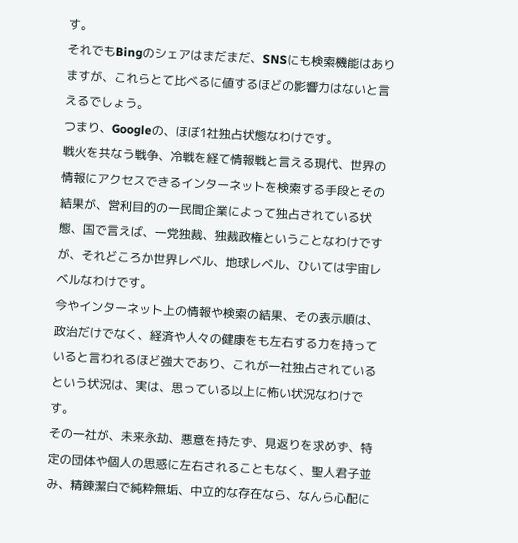す。
それでもBingのシェアはまだまだ、SNSにも検索機能はありますが、これらとて比べるに値するほどの影響力はないと言えるでしょう。
つまり、Googleの、ほぼ1社独占状態なわけです。
戦火を共なう戦争、冷戦を経て情報戦と言える現代、世界の情報にアクセスできるインターネットを検索する手段とその結果が、営利目的の一民間企業によって独占されている状態、国で言えば、一党独裁、独裁政権ということなわけですが、それどころか世界レベル、地球レベル、ひいては宇宙レベルなわけです。
今やインターネット上の情報や検索の結果、その表示順は、政治だけでなく、経済や人々の健康をも左右する力を持っていると言われるほど強大であり、これが一社独占されているという状況は、実は、思っている以上に怖い状況なわけです。
その一社が、未来永劫、悪意を持たず、見返りを求めず、特定の団体や個人の思惑に左右されることもなく、聖人君子並み、精錬潔白で純粋無垢、中立的な存在なら、なんら心配に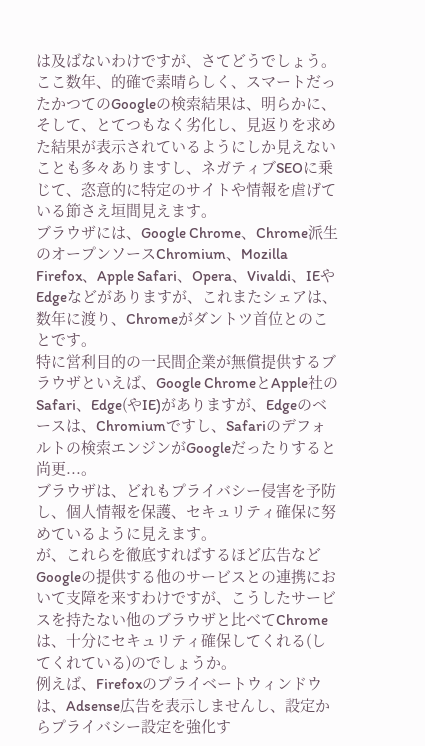は及ばないわけですが、さてどうでしょう。
ここ数年、的確で素晴らしく、スマートだったかつてのGoogleの検索結果は、明らかに、そして、とてつもなく劣化し、見返りを求めた結果が表示されているようにしか見えないことも多々ありますし、ネガティブSEOに乗じて、恣意的に特定のサイトや情報を虐げている節さえ垣間見えます。
ブラウザには、Google Chrome、Chrome派生のオープンソースChromium、Mozilla Firefox、Apple Safari、Opera、Vivaldi、IEやEdgeなどがありますが、これまたシェアは、数年に渡り、Chromeがダントツ首位とのことです。
特に営利目的の一民間企業が無償提供するブラウザといえば、Google ChromeとApple社のSafari、Edge(やIE)がありますが、Edgeのベースは、Chromiumですし、Safariのデフォルトの検索エンジンがGoogleだったりすると尚更...。
ブラウザは、どれもプライバシー侵害を予防し、個人情報を保護、セキュリティ確保に努めているように見えます。
が、これらを徹底すればするほど広告などGoogleの提供する他のサービスとの連携において支障を来すわけですが、こうしたサービスを持たない他のブラウザと比べてChromeは、十分にセキュリティ確保してくれる(してくれている)のでしょうか。
例えば、Firefoxのプライベートウィンドウは、Adsense広告を表示しませんし、設定からプライバシー設定を強化す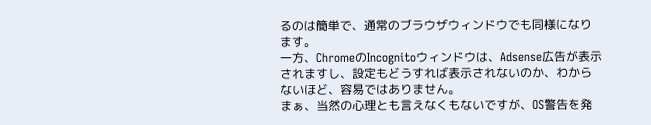るのは簡単で、通常のブラウザウィンドウでも同様になります。
一方、ChromeのIncognitoウィンドウは、Adsense広告が表示されますし、設定もどうすれば表示されないのか、わからないほど、容易ではありません。
まぁ、当然の心理とも言えなくもないですが、OS警告を発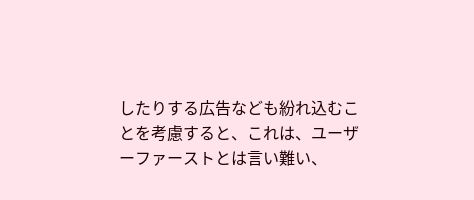したりする広告なども紛れ込むことを考慮すると、これは、ユーザーファーストとは言い難い、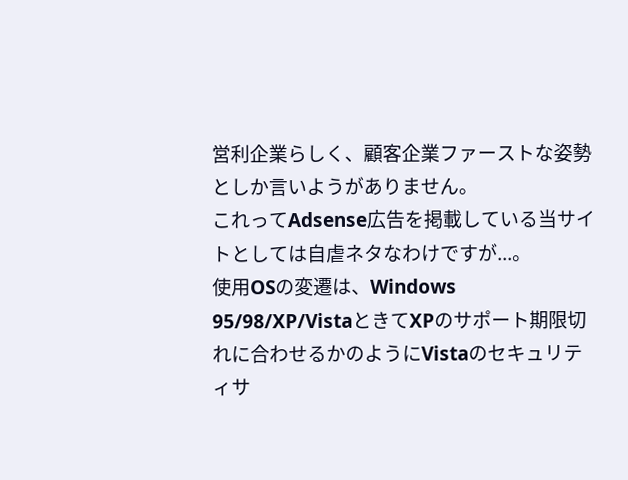営利企業らしく、顧客企業ファーストな姿勢としか言いようがありません。
これってAdsense広告を掲載している当サイトとしては自虐ネタなわけですが...。
使用OSの変遷は、Windows 95/98/XP/VistaときてXPのサポート期限切れに合わせるかのようにVistaのセキュリティサ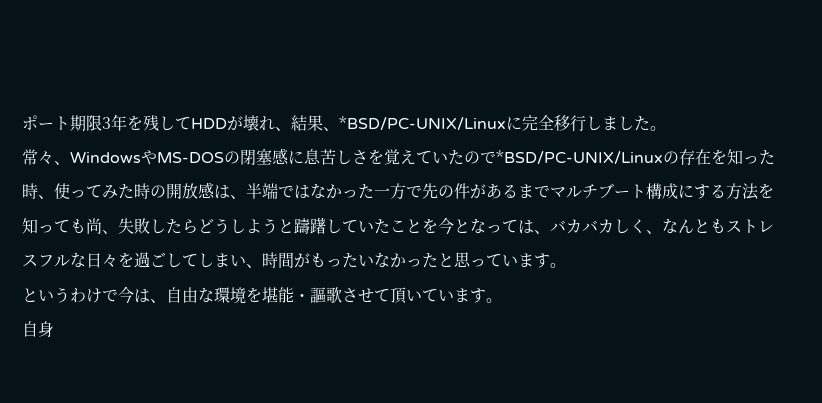ポート期限3年を残してHDDが壊れ、結果、*BSD/PC-UNIX/Linuxに完全移行しました。
常々、WindowsやMS-DOSの閉塞感に息苦しさを覚えていたので*BSD/PC-UNIX/Linuxの存在を知った時、使ってみた時の開放感は、半端ではなかった一方で先の件があるまでマルチブート構成にする方法を知っても尚、失敗したらどうしようと躊躇していたことを今となっては、バカバカしく、なんともストレスフルな日々を過ごしてしまい、時間がもったいなかったと思っています。
というわけで今は、自由な環境を堪能・謳歌させて頂いています。
自身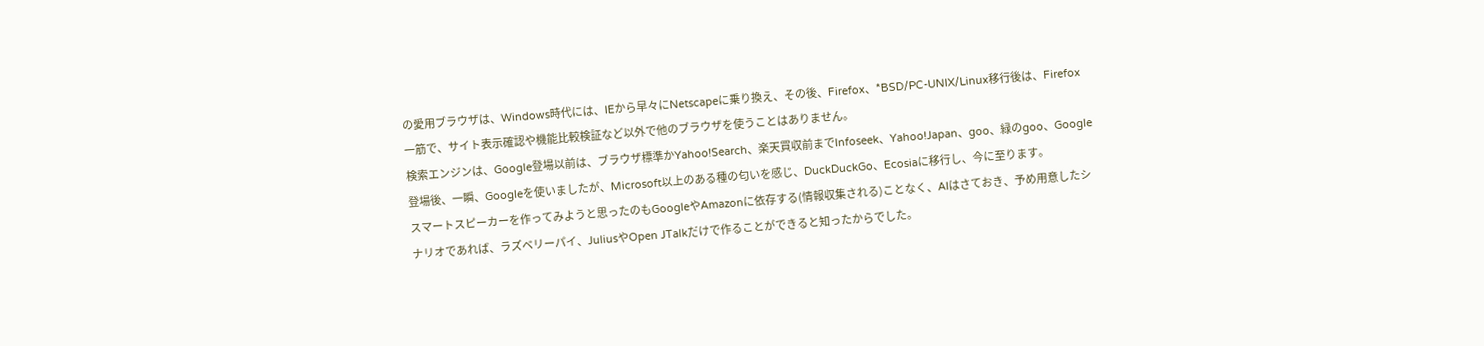の愛用ブラウザは、Windows時代には、IEから早々にNetscapeに乗り換え、その後、Firefox、*BSD/PC-UNIX/Linux移行後は、Firefox一筋で、サイト表示確認や機能比較検証など以外で他のブラウザを使うことはありません。
検索エンジンは、Google登場以前は、ブラウザ標準かYahoo!Search、楽天買収前までInfoseek、Yahoo!Japan、goo、緑のgoo、Google登場後、一瞬、Googleを使いましたが、Microsoft以上のある種の匂いを感じ、DuckDuckGo、Ecosiaに移行し、今に至ります。
スマートスピーカーを作ってみようと思ったのもGoogleやAmazonに依存する(情報収集される)ことなく、AIはさておき、予め用意したシナリオであれば、ラズベリーパイ、JuliusやOpen JTalkだけで作ることができると知ったからでした。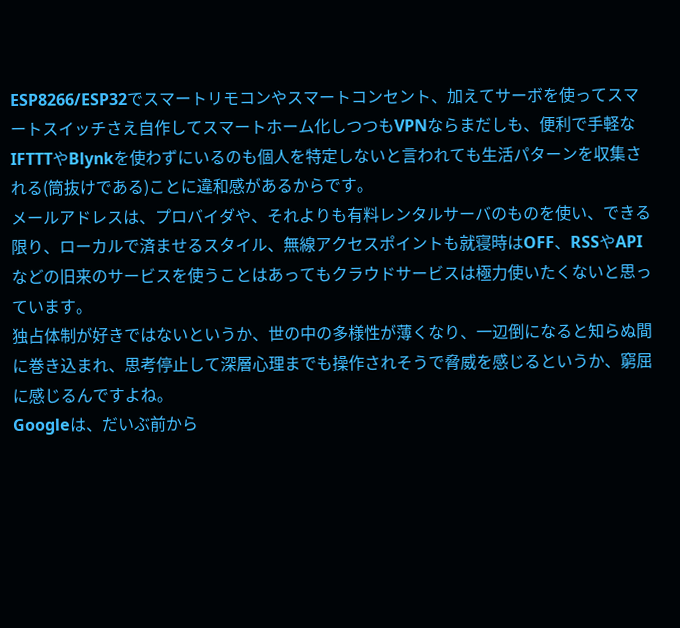ESP8266/ESP32でスマートリモコンやスマートコンセント、加えてサーボを使ってスマートスイッチさえ自作してスマートホーム化しつつもVPNならまだしも、便利で手軽なIFTTTやBlynkを使わずにいるのも個人を特定しないと言われても生活パターンを収集される(筒抜けである)ことに違和感があるからです。
メールアドレスは、プロバイダや、それよりも有料レンタルサーバのものを使い、できる限り、ローカルで済ませるスタイル、無線アクセスポイントも就寝時はOFF、RSSやAPIなどの旧来のサービスを使うことはあってもクラウドサービスは極力使いたくないと思っています。
独占体制が好きではないというか、世の中の多様性が薄くなり、一辺倒になると知らぬ間に巻き込まれ、思考停止して深層心理までも操作されそうで脅威を感じるというか、窮屈に感じるんですよね。
Googleは、だいぶ前から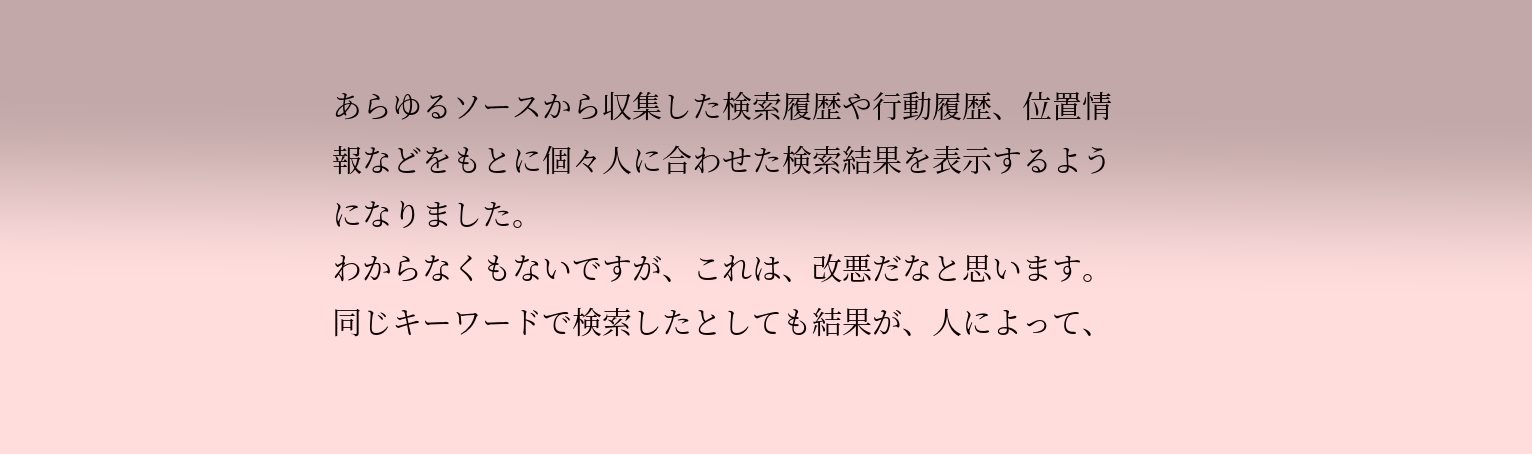あらゆるソースから収集した検索履歴や行動履歴、位置情報などをもとに個々人に合わせた検索結果を表示するようになりました。
わからなくもないですが、これは、改悪だなと思います。
同じキーワードで検索したとしても結果が、人によって、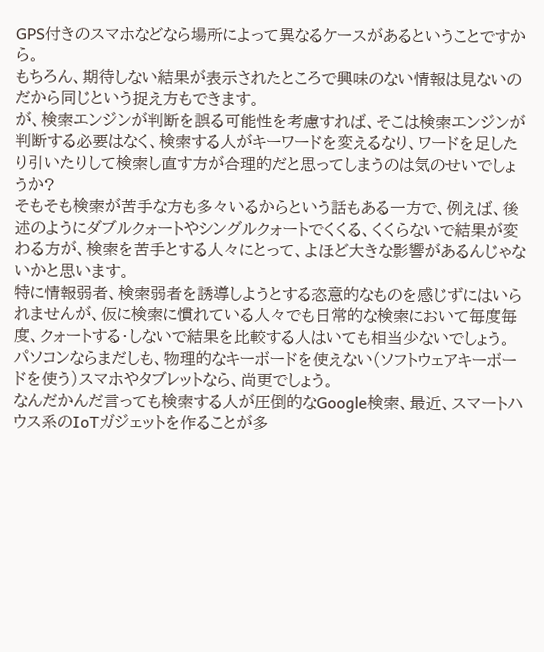GPS付きのスマホなどなら場所によって異なるケースがあるということですから。
もちろん、期待しない結果が表示されたところで興味のない情報は見ないのだから同じという捉え方もできます。
が、検索エンジンが判断を誤る可能性を考慮すれば、そこは検索エンジンが判断する必要はなく、検索する人がキーワードを変えるなり、ワードを足したり引いたりして検索し直す方が合理的だと思ってしまうのは気のせいでしょうか?
そもそも検索が苦手な方も多々いるからという話もある一方で、例えば、後述のようにダブルクォートやシングルクォートでくくる、くくらないで結果が変わる方が、検索を苦手とする人々にとって、よほど大きな影響があるんじゃないかと思います。
特に情報弱者、検索弱者を誘導しようとする恣意的なものを感じずにはいられませんが、仮に検索に慣れている人々でも日常的な検索において毎度毎度、クォートする・しないで結果を比較する人はいても相当少ないでしょう。
パソコンならまだしも、物理的なキーボードを使えない(ソフトウェアキーボードを使う)スマホやタブレットなら、尚更でしょう。
なんだかんだ言っても検索する人が圧倒的なGoogle検索、最近、スマートハウス系のIoTガジェットを作ることが多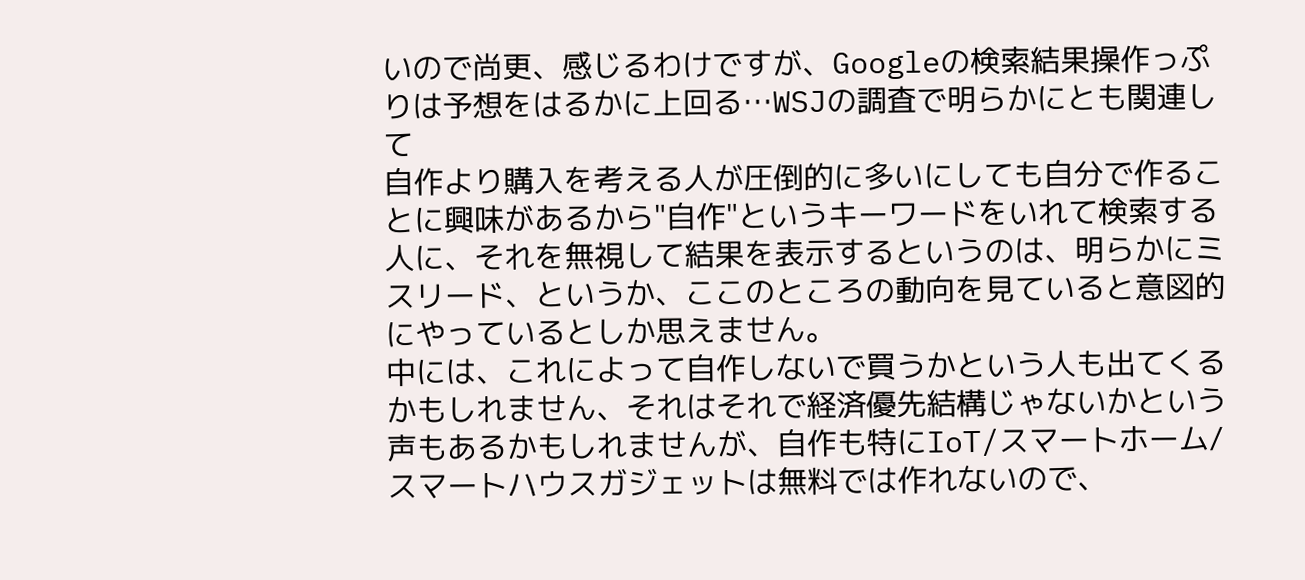いので尚更、感じるわけですが、Googleの検索結果操作っぷりは予想をはるかに上回る…WSJの調査で明らかにとも関連して
自作より購入を考える人が圧倒的に多いにしても自分で作ることに興味があるから"自作"というキーワードをいれて検索する人に、それを無視して結果を表示するというのは、明らかにミスリード、というか、ここのところの動向を見ていると意図的にやっているとしか思えません。
中には、これによって自作しないで買うかという人も出てくるかもしれません、それはそれで経済優先結構じゃないかという声もあるかもしれませんが、自作も特にIoT/スマートホーム/スマートハウスガジェットは無料では作れないので、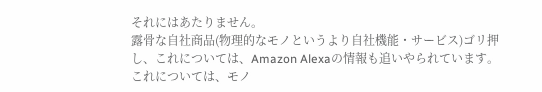それにはあたりません。
露骨な自社商品(物理的なモノというより自社機能・サービス)ゴリ押し、これについては、Amazon Alexaの情報も追いやられています。
これについては、モノ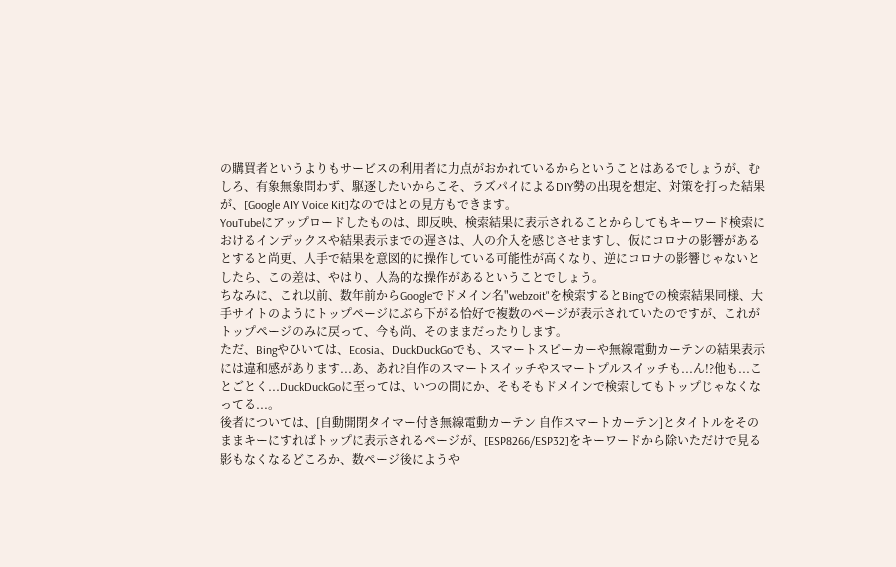の購買者というよりもサービスの利用者に力点がおかれているからということはあるでしょうが、むしろ、有象無象問わず、駆逐したいからこそ、ラズパイによるDIY勢の出現を想定、対策を打った結果が、[Google AIY Voice Kit]なのではとの見方もできます。
YouTubeにアップロードしたものは、即反映、検索結果に表示されることからしてもキーワード検索におけるインデックスや結果表示までの遅さは、人の介入を感じさせますし、仮にコロナの影響があるとすると尚更、人手で結果を意図的に操作している可能性が高くなり、逆にコロナの影響じゃないとしたら、この差は、やはり、人為的な操作があるということでしょう。
ちなみに、これ以前、数年前からGoogleでドメイン名"webzoit"を検索するとBingでの検索結果同様、大手サイトのようにトップページにぶら下がる恰好で複数のページが表示されていたのですが、これがトップページのみに戻って、今も尚、そのままだったりします。
ただ、Bingやひいては、Ecosia、DuckDuckGoでも、スマートスピーカーや無線電動カーテンの結果表示には違和感があります...あ、あれ?自作のスマートスイッチやスマートプルスイッチも...ん!?他も...ことごとく...DuckDuckGoに至っては、いつの間にか、そもそもドメインで検索してもトップじゃなくなってる...。
後者については、[自動開閉タイマー付き無線電動カーテン 自作スマートカーテン]とタイトルをそのままキーにすればトップに表示されるページが、[ESP8266/ESP32]をキーワードから除いただけで見る影もなくなるどころか、数ページ後にようや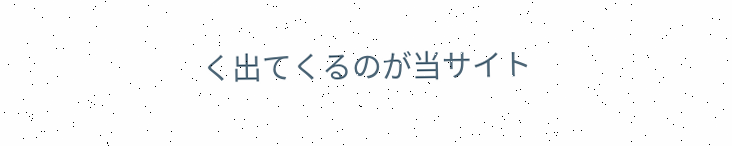く出てくるのが当サイト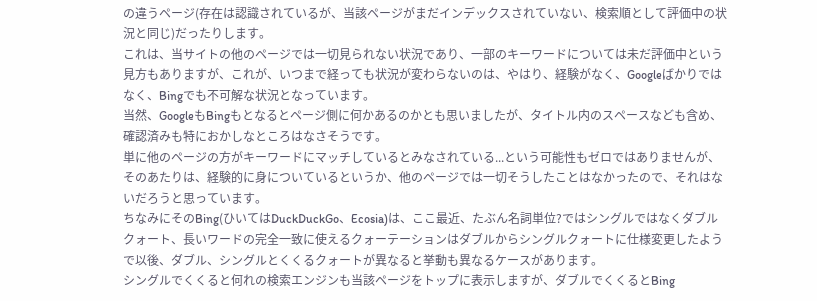の違うページ(存在は認識されているが、当該ページがまだインデックスされていない、検索順として評価中の状況と同じ)だったりします。
これは、当サイトの他のページでは一切見られない状況であり、一部のキーワードについては未だ評価中という見方もありますが、これが、いつまで経っても状況が変わらないのは、やはり、経験がなく、Googleばかりではなく、Bingでも不可解な状況となっています。
当然、GoogleもBingもとなるとページ側に何かあるのかとも思いましたが、タイトル内のスペースなども含め、確認済みも特におかしなところはなさそうです。
単に他のページの方がキーワードにマッチしているとみなされている...という可能性もゼロではありませんが、そのあたりは、経験的に身についているというか、他のページでは一切そうしたことはなかったので、それはないだろうと思っています。
ちなみにそのBing(ひいてはDuckDuckGo、Ecosia)は、ここ最近、たぶん名詞単位?ではシングルではなくダブルクォート、長いワードの完全一致に使えるクォーテーションはダブルからシングルクォートに仕様変更したようで以後、ダブル、シングルとくくるクォートが異なると挙動も異なるケースがあります。
シングルでくくると何れの検索エンジンも当該ページをトップに表示しますが、ダブルでくくるとBing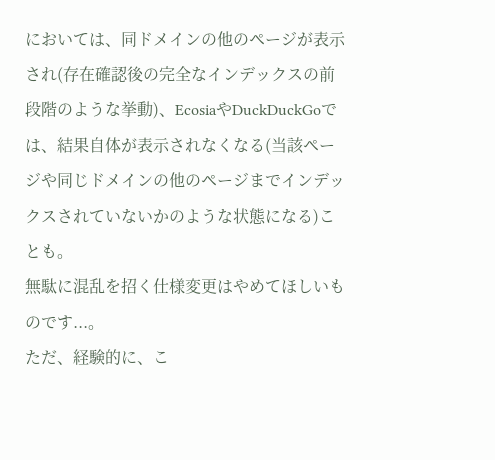においては、同ドメインの他のページが表示され(存在確認後の完全なインデックスの前段階のような挙動)、EcosiaやDuckDuckGoでは、結果自体が表示されなくなる(当該ページや同じドメインの他のページまでインデックスされていないかのような状態になる)ことも。
無駄に混乱を招く仕様変更はやめてほしいものです...。
ただ、経験的に、こ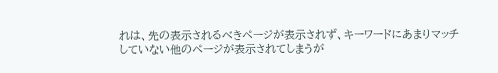れは、先の表示されるべきページが表示されず、キーワードにあまりマッチしていない他のページが表示されてしまうが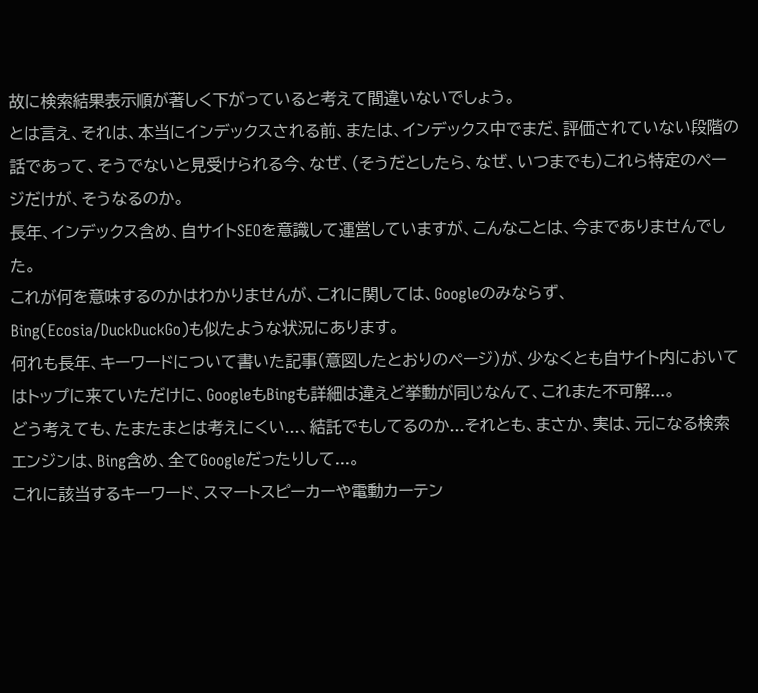故に検索結果表示順が著しく下がっていると考えて間違いないでしょう。
とは言え、それは、本当にインデックスされる前、または、インデックス中でまだ、評価されていない段階の話であって、そうでないと見受けられる今、なぜ、(そうだとしたら、なぜ、いつまでも)これら特定のページだけが、そうなるのか。
長年、インデックス含め、自サイトSEOを意識して運営していますが、こんなことは、今までありませんでした。
これが何を意味するのかはわかりませんが、これに関しては、Googleのみならず、Bing(Ecosia/DuckDuckGo)も似たような状況にあります。
何れも長年、キーワードについて書いた記事(意図したとおりのページ)が、少なくとも自サイト内においてはトップに来ていただけに、GoogleもBingも詳細は違えど挙動が同じなんて、これまた不可解...。
どう考えても、たまたまとは考えにくい...、結託でもしてるのか...それとも、まさか、実は、元になる検索エンジンは、Bing含め、全てGoogleだったりして...。
これに該当するキーワード、スマートスピーカーや電動カーテン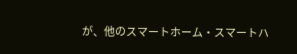が、他のスマートホーム・スマートハ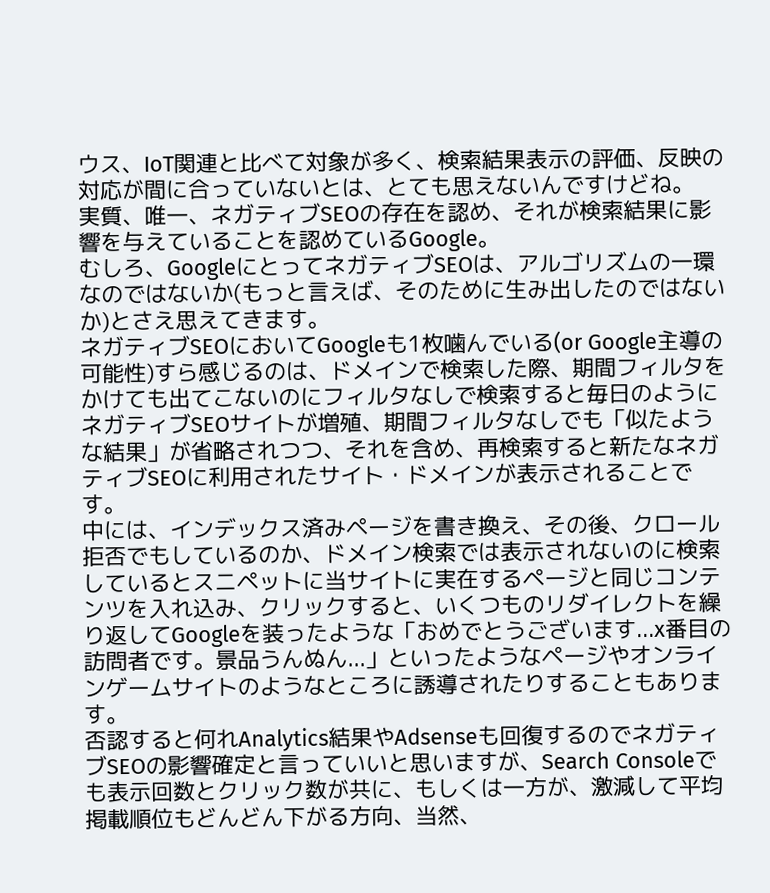ウス、IoT関連と比べて対象が多く、検索結果表示の評価、反映の対応が間に合っていないとは、とても思えないんですけどね。
実質、唯一、ネガティブSEOの存在を認め、それが検索結果に影響を与えていることを認めているGoogle。
むしろ、GoogleにとってネガティブSEOは、アルゴリズムの一環なのではないか(もっと言えば、そのために生み出したのではないか)とさえ思えてきます。
ネガティブSEOにおいてGoogleも1枚噛んでいる(or Google主導の可能性)すら感じるのは、ドメインで検索した際、期間フィルタをかけても出てこないのにフィルタなしで検索すると毎日のようにネガティブSEOサイトが増殖、期間フィルタなしでも「似たような結果」が省略されつつ、それを含め、再検索すると新たなネガティブSEOに利用されたサイト・ドメインが表示されることです。
中には、インデックス済みページを書き換え、その後、クロール拒否でもしているのか、ドメイン検索では表示されないのに検索しているとスニペットに当サイトに実在するページと同じコンテンツを入れ込み、クリックすると、いくつものリダイレクトを繰り返してGoogleを装ったような「おめでとうございます...x番目の訪問者です。景品うんぬん...」といったようなページやオンラインゲームサイトのようなところに誘導されたりすることもあります。
否認すると何れAnalytics結果やAdsenseも回復するのでネガティブSEOの影響確定と言っていいと思いますが、Search Consoleでも表示回数とクリック数が共に、もしくは一方が、激減して平均掲載順位もどんどん下がる方向、当然、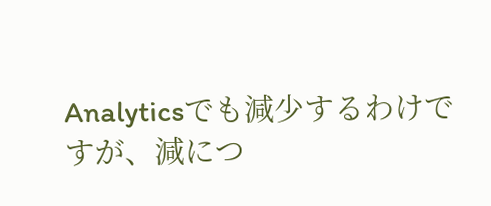Analyticsでも減少するわけですが、減につ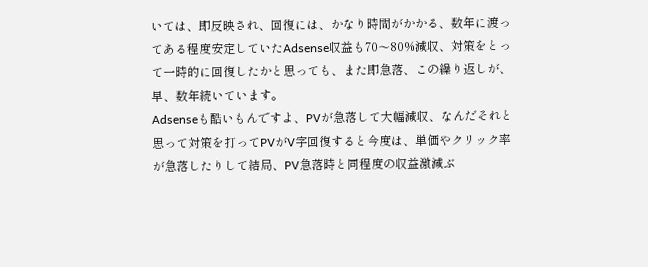いては、即反映され、回復には、かなり時間がかかる、数年に渡ってある程度安定していたAdsense収益も70〜80%減収、対策をとって一時的に回復したかと思っても、また即急落、この繰り返しが、早、数年続いています。
Adsenseも酷いもんですよ、PVが急落して大幅減収、なんだそれと思って対策を打ってPVがV字回復すると今度は、単価やクリック率が急落したりして結局、PV急落時と同程度の収益激減ぶ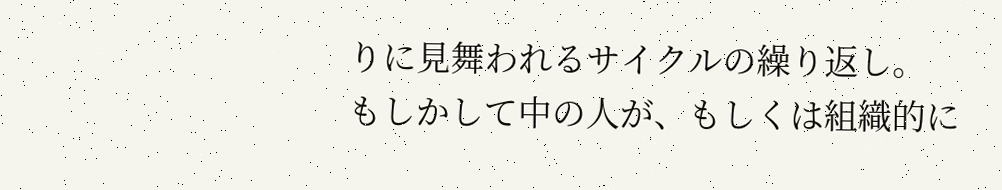りに見舞われるサイクルの繰り返し。
もしかして中の人が、もしくは組織的に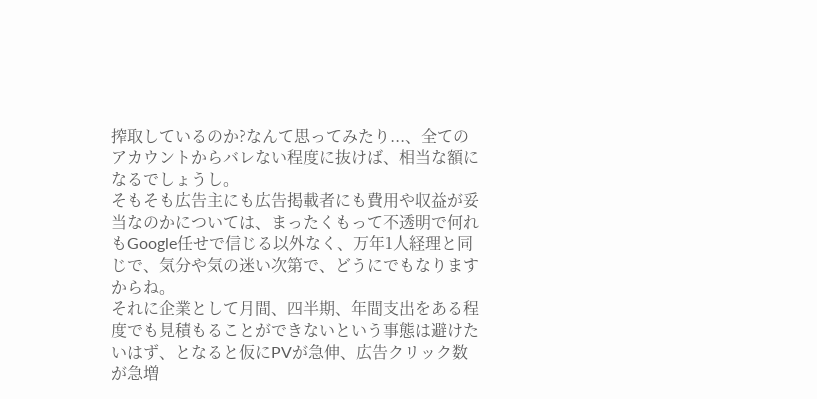搾取しているのか?なんて思ってみたり...、全てのアカウントからバレない程度に抜けば、相当な額になるでしょうし。
そもそも広告主にも広告掲載者にも費用や収益が妥当なのかについては、まったくもって不透明で何れもGoogle任せで信じる以外なく、万年1人経理と同じで、気分や気の迷い次第で、どうにでもなりますからね。
それに企業として月間、四半期、年間支出をある程度でも見積もることができないという事態は避けたいはず、となると仮にPVが急伸、広告クリック数が急増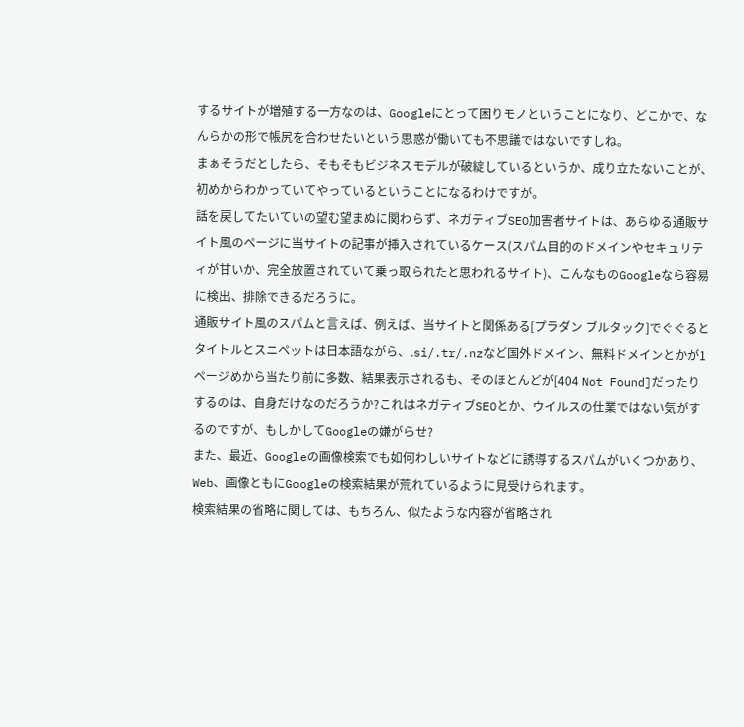するサイトが増殖する一方なのは、Googleにとって困りモノということになり、どこかで、なんらかの形で帳尻を合わせたいという思惑が働いても不思議ではないですしね。
まぁそうだとしたら、そもそもビジネスモデルが破綻しているというか、成り立たないことが、初めからわかっていてやっているということになるわけですが。
話を戻してたいていの望む望まぬに関わらず、ネガティブSEO加害者サイトは、あらゆる通販サイト風のページに当サイトの記事が挿入されているケース(スパム目的のドメインやセキュリティが甘いか、完全放置されていて乗っ取られたと思われるサイト)、こんなものGoogleなら容易に検出、排除できるだろうに。
通販サイト風のスパムと言えば、例えば、当サイトと関係ある[プラダン ブルタック]でぐぐるとタイトルとスニペットは日本語ながら、.si/.tr/.nzなど国外ドメイン、無料ドメインとかが1ページめから当たり前に多数、結果表示されるも、そのほとんどが[404 Not Found]だったりするのは、自身だけなのだろうか?これはネガティブSEOとか、ウイルスの仕業ではない気がするのですが、もしかしてGoogleの嫌がらせ?
また、最近、Googleの画像検索でも如何わしいサイトなどに誘導するスパムがいくつかあり、Web、画像ともにGoogleの検索結果が荒れているように見受けられます。
検索結果の省略に関しては、もちろん、似たような内容が省略され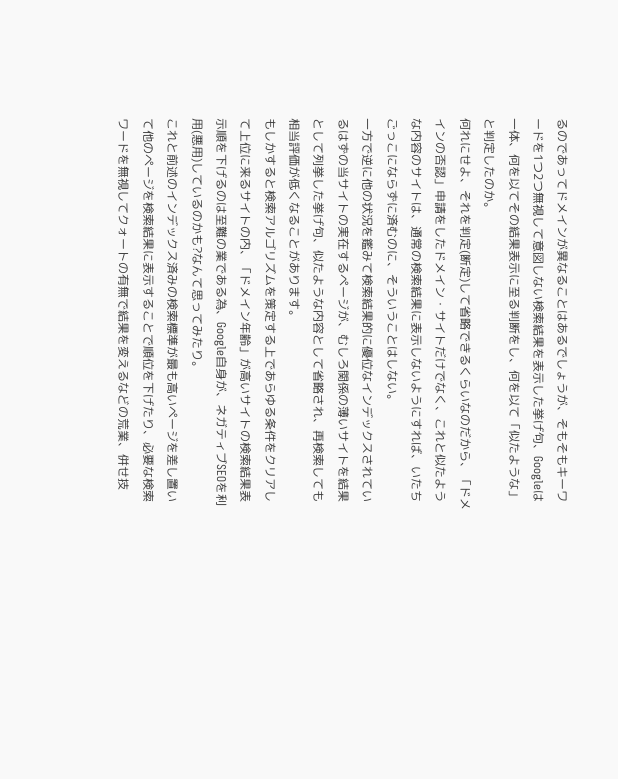るのであってドメインが異なることはあるでしょうが、そもそもキーワードを1つ2つ無視して意図しない検索結果を表示した挙げ句、Googleは一体、何を以てその結果表示に至る判断をし、何を以て「似たような」と判定したのか。
何れにせよ、それを判定(断定)して省略できるくらいなのだから、「ドメインの否認」申請をしたドメイン・サイトだけでなく、これと似たような内容のサイトは、通常の検索結果に表示しないようにすれば、いたちごっこにならずに済むのに、そういうことはしない。
一方で逆に他の状況を鑑みて検索結果的に優位なインデックスされているはずの当サイトの実在するページが、むしろ関係の薄いサイトを結果として列挙した挙げ句、似たような内容として省略され、再検索しても相当評価が低くなることがあります。
もしかすると検索アルゴリズムを策定する上であらゆる条件をクリアして上位に来るサイトの内、「ドメイン年齢」が高いサイトの検索結果表示順を下げるのは至難の業である為、Google自身が、ネガティブSEOを利用(悪用)しているのかも?なんて思ってみたり。
これと前述のインデックス済みの検索標準が最も高いページを差し置いて他のページを検索結果に表示することで順位を下げたり、必要な検索ワードを無視してクォートの有無で結果を変えるなどの荒業、併せ技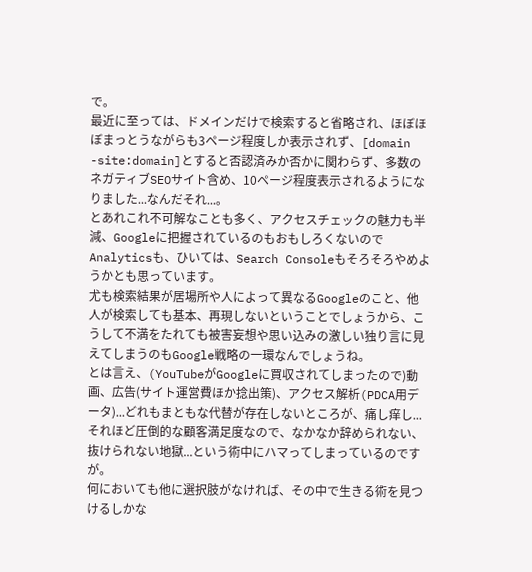で。
最近に至っては、ドメインだけで検索すると省略され、ほぼほぼまっとうながらも3ページ程度しか表示されず、[domain -site:domain]とすると否認済みか否かに関わらず、多数のネガティブSEOサイト含め、10ページ程度表示されるようになりました...なんだそれ...。
とあれこれ不可解なことも多く、アクセスチェックの魅力も半減、Googleに把握されているのもおもしろくないのでAnalyticsも、ひいては、Search Consoleもそろそろやめようかとも思っています。
尤も検索結果が居場所や人によって異なるGoogleのこと、他人が検索しても基本、再現しないということでしょうから、こうして不満をたれても被害妄想や思い込みの激しい独り言に見えてしまうのもGoogle戦略の一環なんでしょうね。
とは言え、(YouTubeがGoogleに買収されてしまったので)動画、広告(サイト運営費ほか捻出策)、アクセス解析(PDCA用データ)...どれもまともな代替が存在しないところが、痛し痒し...それほど圧倒的な顧客満足度なので、なかなか辞められない、抜けられない地獄...という術中にハマってしまっているのですが。
何においても他に選択肢がなければ、その中で生きる術を見つけるしかな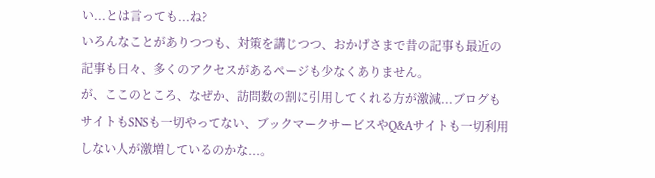い...とは言っても...ね?
いろんなことがありつつも、対策を講じつつ、おかげさまで昔の記事も最近の記事も日々、多くのアクセスがあるページも少なくありません。
が、ここのところ、なぜか、訪問数の割に引用してくれる方が激減...ブログもサイトもSNSも一切やってない、ブックマークサービスやQ&Aサイトも一切利用しない人が激増しているのかな...。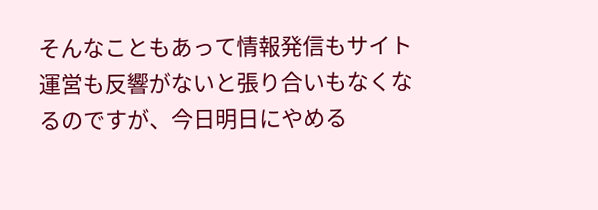そんなこともあって情報発信もサイト運営も反響がないと張り合いもなくなるのですが、今日明日にやめる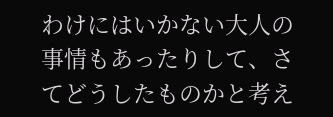わけにはいかない大人の事情もあったりして、さてどうしたものかと考え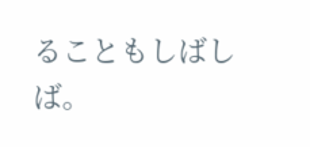ることもしばしば。